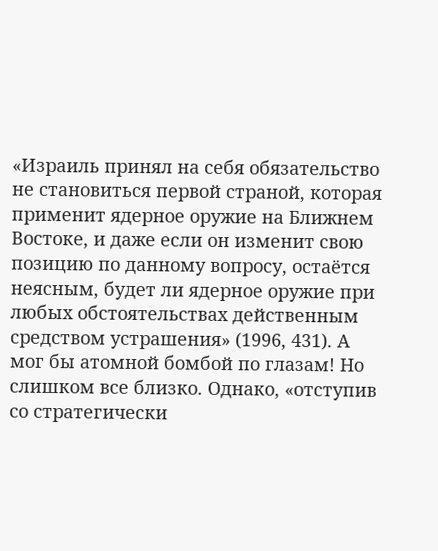«Израиль принял на себя обязательство не становиться первой страной, которая применит ядерное оружие на Ближнем Востоке, и даже если он изменит свою позицию по данному вопросу, остаётся неясным, будет ли ядерное оружие при любых обстоятельствах действенным средством устрашения» (1996, 431). А мог бы атомной бомбой по глазам! Но слишком все близко. Однако, «отступив со стратегически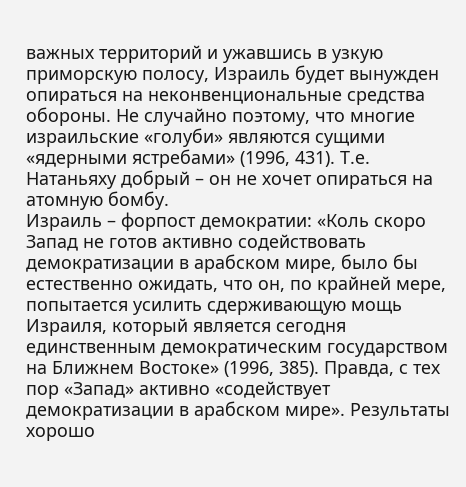важных территорий и ужавшись в узкую приморскую полосу, Израиль будет вынужден опираться на неконвенциональные средства обороны. Не случайно поэтому, что многие израильские «голуби» являются сущими «ядерными ястребами» (1996, 431). Т.е. Натаньяху добрый – он не хочет опираться на атомную бомбу.
Израиль – форпост демократии: «Коль скоро Запад не готов активно содействовать демократизации в арабском мире, было бы естественно ожидать, что он, по крайней мере, попытается усилить сдерживающую мощь Израиля, который является сегодня единственным демократическим государством на Ближнем Востоке» (1996, 385). Правда, с тех пор «Запад» активно «содействует демократизации в арабском мире». Результаты хорошо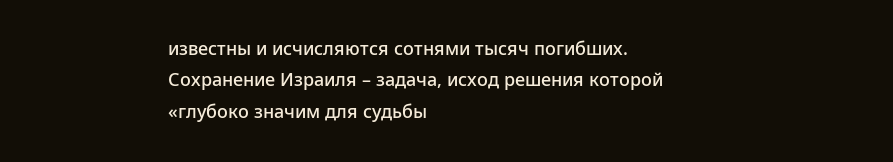известны и исчисляются сотнями тысяч погибших.
Сохранение Израиля – задача, исход решения которой «глубоко значим для судьбы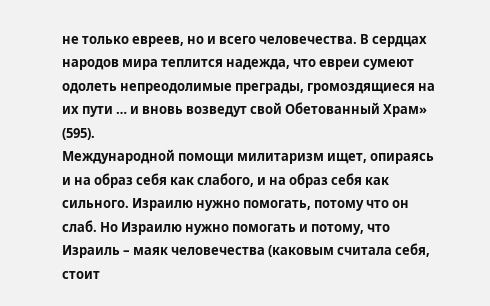не только евреев, но и всего человечества. В сердцах народов мира теплится надежда, что евреи сумеют одолеть непреодолимые преграды, громоздящиеся на их пути … и вновь возведут свой Обетованный Храм» (595).
Международной помощи милитаризм ищет, опираясь и на образ себя как слабого, и на образ себя как сильного. Израилю нужно помогать, потому что он слаб. Но Израилю нужно помогать и потому, что Израиль – маяк человечества (каковым считала себя, стоит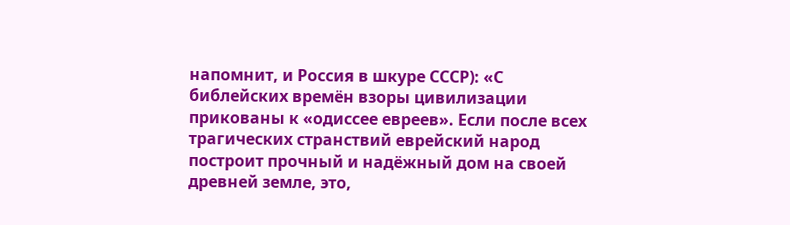напомнит, и Россия в шкуре СССР): «С библейских времён взоры цивилизации прикованы к «одиссее евреев». Если после всех трагических странствий еврейский народ построит прочный и надёжный дом на своей древней земле, это,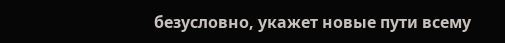безусловно, укажет новые пути всему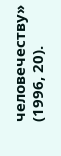человечеству» (1996, 20).